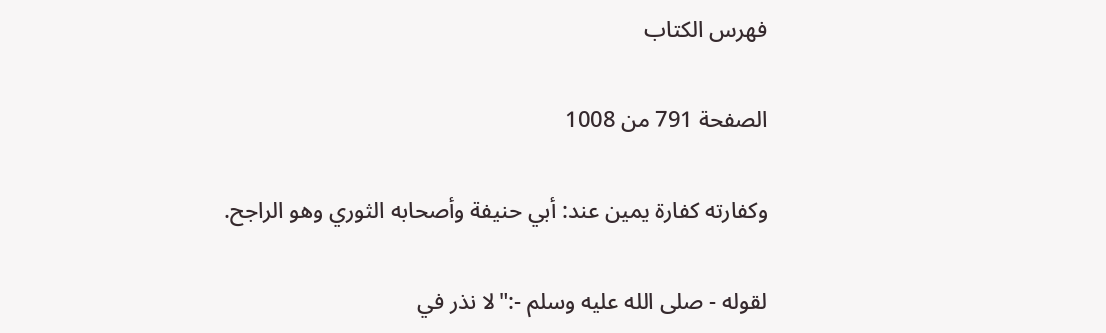فهرس الكتاب

الصفحة 791 من 1008

وكفارته كفارة يمين عند: أبي حنيفة وأصحابه الثوري وهو الراجح.

لقوله - صلى الله عليه وسلم -:"لا نذر في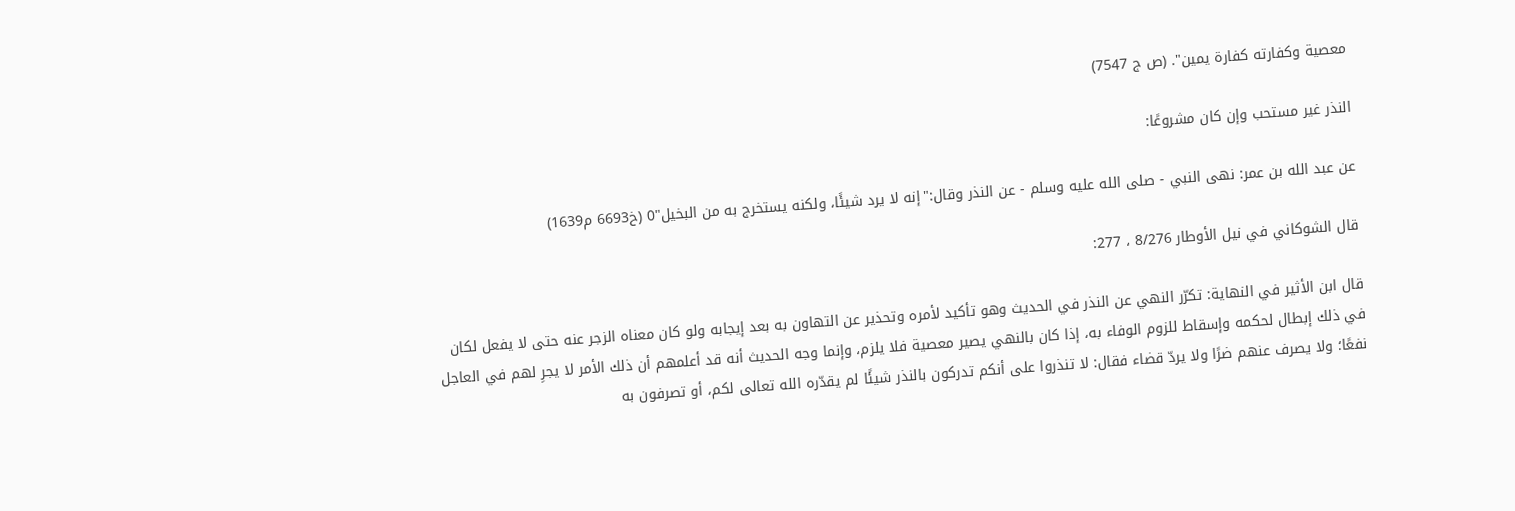معصية وكفارته كفارة يمين". (ص ج 7547)

النذر غير مستحب وإن كان مشروعًا:

عن عبد الله بن عمر: نهى النبي - صلى الله عليه وسلم - عن النذر وقال:"إنه لا يرد شيئًا، ولكنه يستخرج به من البخيل"0 (خ6693 م1639)

قال الشوكاني في نيل الأوطار 8/276 ، 277:

قال ابن الأثير في النهاية: تكرّر النهي عن النذر في الحديث وهو تأكيد لأمره وتحذير عن التهاون به بعد إيجابه ولو كان معناه الزجر عنه حتى لا يفعل لكان في ذلك إبطال لحكمه وإسقاط للزوم الوفاء به، إذا كان بالنهي يصير معصية فلا يلزم، وإنما وجه الحديث أنه قد أعلمهم أن ذلك الأمر لا يجرِ لهم في العاجل نفعًا؛ ولا يصرف عنهم ضرًا ولا يردّ قضاء فقال: لا تنذروا على أنكم تدركون بالنذر شيئًا لم يقدّره الله تعالى لكم، أو تصرفون به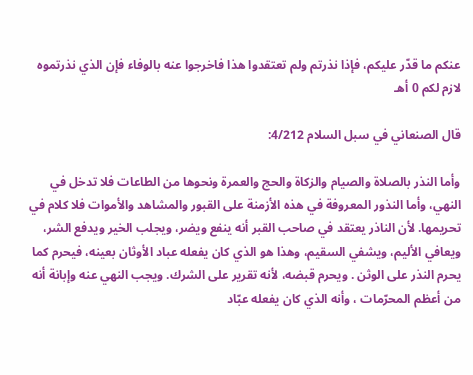عنكم ما قدّر عليكم، فإذا نذرتم ولم تعتقدوا هذا فاخرجوا عنه بالوفاء فإن الذي نذرتموه لازم لكم 0 أهـ

قال الصنعاني في سبل السلام 4/212:

وأما النذر بالصلاة والصيام والزكاة والحج والعمرة ونحوها من الطاعات فلا تدخل في النهي، وأما النذور المعروفة في هذه الأزمنة على القبور والمشاهد والأموات فلا كلام في تحريمها. لأن الناذر يعتقد في صاحب القبر أنه ينفع ويضر، ويجلب الخير ويدفع الشر، ويعافي الأليم، ويشفي السقيم، وهذا هو الذي كان يفعله عباد الأوثان بعينه، فيحرم كما يحرم النذر على الوثن . ويحرم قبضه، لأنه تقرير على الشرك. ويجب النهي عنه وإبانة أنه من أعظم المحرّمات ، وأنه الذي كان يفعله عبّاد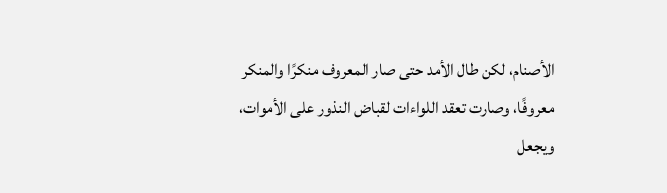الأصنام، لكن طال الأمد حتى صار المعروف منكرًا والمنكر معروفًا، وصارت تعقد اللواءات لقباض النذور على الأموات، ويجعل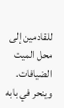للقادمين إلى محل الميت الضيافات. وينحر في بابه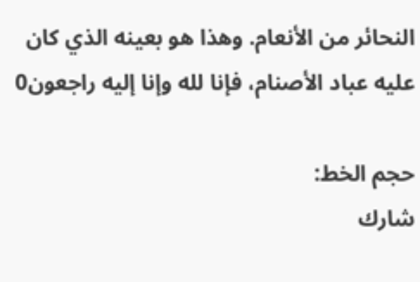النحائر من الأنعام. وهذا هو بعينه الذي كان عليه عباد الأصنام، فإنا لله وإنا إليه راجعون0

حجم الخط:
شارك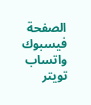الصفحة
فيسبوك واتساب تويتر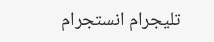تليجرام انستجرام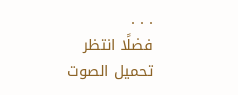. . .
فضلًا انتظر تحميل الصوت